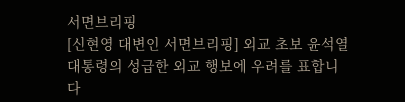서면브리핑
[신현영 대변인 서면브리핑] 외교 초보 윤석열 대통령의 성급한 외교 행보에 우려를 표합니다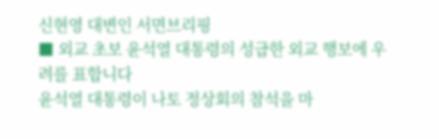신현영 대변인 서면브리핑
■ 외교 초보 윤석열 대통령의 성급한 외교 행보에 우려를 표합니다
윤석열 대통령이 나토 정상회의 참석을 마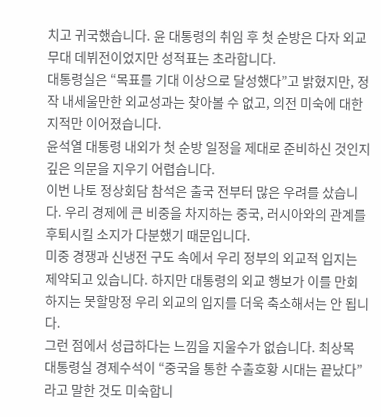치고 귀국했습니다. 윤 대통령의 취임 후 첫 순방은 다자 외교무대 데뷔전이었지만 성적표는 초라합니다.
대통령실은 “목표를 기대 이상으로 달성했다”고 밝혔지만, 정작 내세울만한 외교성과는 찾아볼 수 없고, 의전 미숙에 대한 지적만 이어졌습니다.
윤석열 대통령 내외가 첫 순방 일정을 제대로 준비하신 것인지 깊은 의문을 지우기 어렵습니다.
이번 나토 정상회담 참석은 출국 전부터 많은 우려를 샀습니다. 우리 경제에 큰 비중을 차지하는 중국, 러시아와의 관계를 후퇴시킬 소지가 다분했기 때문입니다.
미중 경쟁과 신냉전 구도 속에서 우리 정부의 외교적 입지는 제약되고 있습니다. 하지만 대통령의 외교 행보가 이를 만회하지는 못할망정 우리 외교의 입지를 더욱 축소해서는 안 됩니다.
그런 점에서 성급하다는 느낌을 지울수가 없습니다. 최상목 대통령실 경제수석이 “중국을 통한 수출호황 시대는 끝났다”라고 말한 것도 미숙합니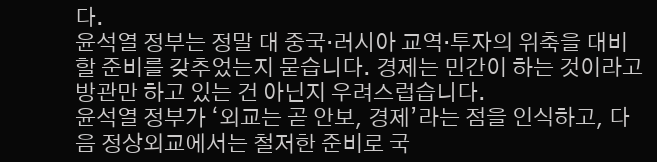다.
윤석열 정부는 정말 대 중국·러시아 교역·투자의 위축을 대비할 준비를 갖추었는지 묻습니다. 경제는 민간이 하는 것이라고 방관만 하고 있는 건 아닌지 우려스럽습니다.
윤석열 정부가 ‘외교는 곧 안보, 경제’라는 점을 인식하고, 다음 정상외교에서는 철저한 준비로 국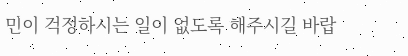민이 걱정하시는 일이 없도록 해주시길 바랍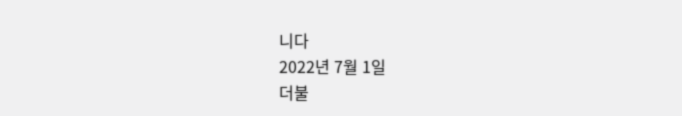니다
2022년 7월 1일
더불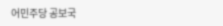어민주당 공보국